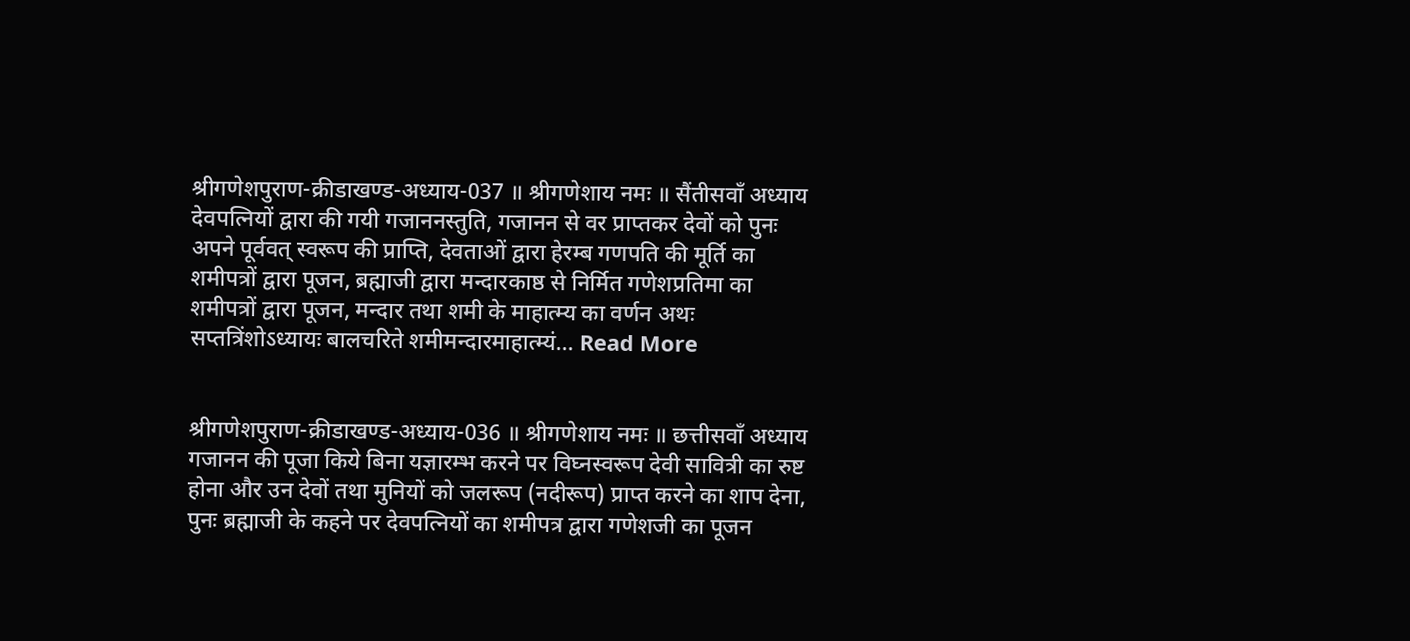श्रीगणेशपुराण-क्रीडाखण्ड-अध्याय-037 ॥ श्रीगणेशाय नमः ॥ सैंतीसवाँ अध्याय देवपत्नियों द्वारा की गयी गजाननस्तुति, गजानन से वर प्राप्तकर देवों को पुनः अपने पूर्ववत् स्वरूप की प्राप्ति, देवताओं द्वारा हेरम्ब गणपति की मूर्ति का शमीपत्रों द्वारा पूजन, ब्रह्माजी द्वारा मन्दारकाष्ठ से निर्मित गणेशप्रतिमा का शमीपत्रों द्वारा पूजन, मन्दार तथा शमी के माहात्म्य का वर्णन अथः सप्तत्रिंशोऽध्यायः बालचरिते शमीमन्दारमाहात्म्यं… Read More


श्रीगणेशपुराण-क्रीडाखण्ड-अध्याय-036 ॥ श्रीगणेशाय नमः ॥ छत्तीसवाँ अध्याय गजानन की पूजा किये बिना यज्ञारम्भ करने पर विघ्नस्वरूप देवी सावित्री का रुष्ट होना और उन देवों तथा मुनियों को जलरूप (नदीरूप) प्राप्त करने का शाप देना, पुनः ब्रह्माजी के कहने पर देवपत्नियों का शमीपत्र द्वारा गणेशजी का पूजन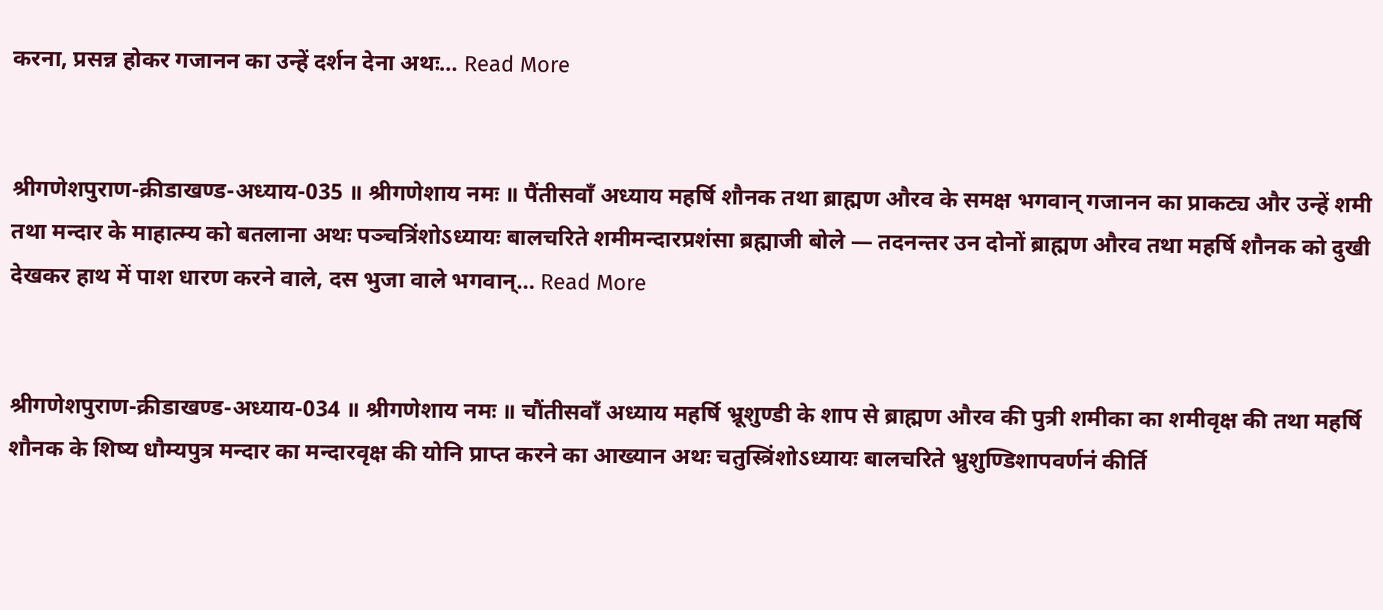करना, प्रसन्न होकर गजानन का उन्हें दर्शन देना अथः… Read More


श्रीगणेशपुराण-क्रीडाखण्ड-अध्याय-035 ॥ श्रीगणेशाय नमः ॥ पैंतीसवाँ अध्याय महर्षि शौनक तथा ब्राह्मण औरव के समक्ष भगवान् गजानन का प्राकट्य और उन्हें शमी तथा मन्दार के माहात्म्य को बतलाना अथः पञ्चत्रिंशोऽध्यायः बालचरिते शमीमन्दारप्रशंसा ब्रह्माजी बोले — तदनन्तर उन दोनों ब्राह्मण औरव तथा महर्षि शौनक को दुखी देखकर हाथ में पाश धारण करने वाले, दस भुजा वाले भगवान्… Read More


श्रीगणेशपुराण-क्रीडाखण्ड-अध्याय-034 ॥ श्रीगणेशाय नमः ॥ चौंतीसवाँ अध्याय महर्षि भ्रूशुण्डी के शाप से ब्राह्मण औरव की पुत्री शमीका का शमीवृक्ष की तथा महर्षि शौनक के शिष्य धौम्यपुत्र मन्दार का मन्दारवृक्ष की योनि प्राप्त करने का आख्यान अथः चतुस्त्रिंशोऽध्यायः बालचरिते भ्रुशुण्डिशापवर्णनं कीर्ति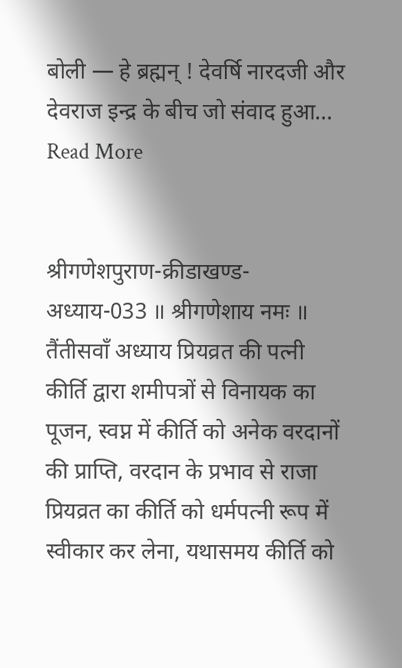बोली — हे ब्रह्मन् ! देवर्षि नारदजी और देवराज इन्द्र के बीच जो संवाद हुआ… Read More


श्रीगणेशपुराण-क्रीडाखण्ड-अध्याय-033 ॥ श्रीगणेशाय नमः ॥ तैंतीसवाँ अध्याय प्रियव्रत की पत्नी कीर्ति द्वारा शमीपत्रों से विनायक का पूजन, स्वप्न में कीर्ति को अनेक वरदानों की प्राप्ति, वरदान के प्रभाव से राजा प्रियव्रत का कीर्ति को धर्मपत्नी रूप में स्वीकार कर लेना, यथासमय कीर्ति को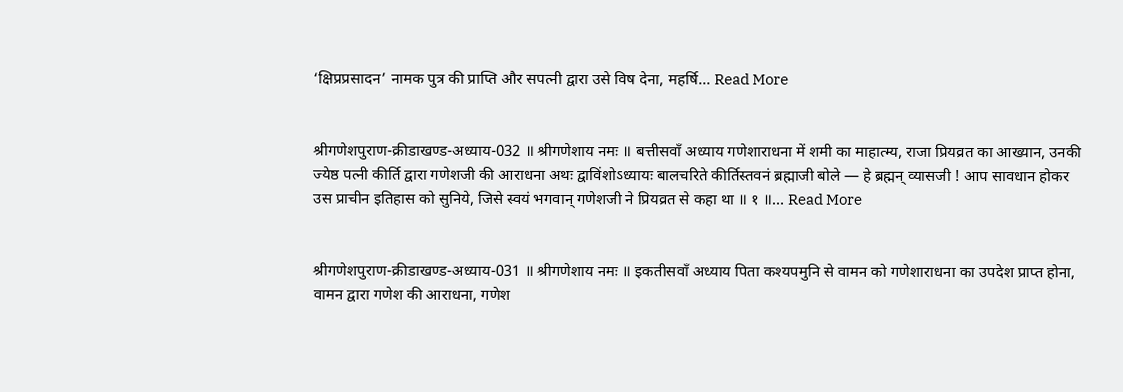‘क्षिप्रप्रसादन’ नामक पुत्र की प्राप्ति और सपत्नी द्वारा उसे विष देना, महर्षि… Read More


श्रीगणेशपुराण-क्रीडाखण्ड-अध्याय-032 ॥ श्रीगणेशाय नमः ॥ बत्तीसवाँ अध्याय गणेशाराधना में शमी का माहात्म्य, राजा प्रियव्रत का आख्यान, उनकी ज्येष्ठ पत्नी कीर्ति द्वारा गणेशजी की आराधना अथः द्वाविंशोऽध्यायः बालचरिते कीर्तिस्तवनं ब्रह्माजी बोले — हे ब्रह्मन् व्यासजी ! आप सावधान होकर उस प्राचीन इतिहास को सुनिये, जिसे स्वयं भगवान् गणेशजी ने प्रियव्रत से कहा था ॥ १ ॥… Read More


श्रीगणेशपुराण-क्रीडाखण्ड-अध्याय-031 ॥ श्रीगणेशाय नमः ॥ इकतीसवाँ अध्याय पिता कश्यपमुनि से वामन को गणेशाराधना का उपदेश प्राप्त होना, वामन द्वारा गणेश की आराधना, गणेश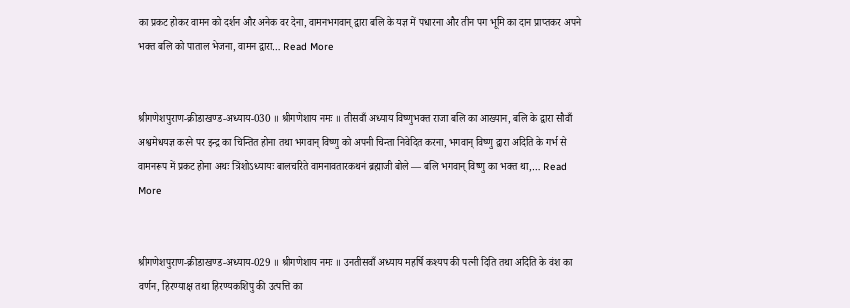का प्रकट होकर वामन को दर्शन और अनेक वर देना, वामनभगवान् द्वारा बलि के यज्ञ में पधारना और तीन पग भूमि का दान प्राप्तकर अपने भक्त बलि को पाताल भेजना, वामन द्वारा… Read More


श्रीगणेशपुराण-क्रीडाखण्ड-अध्याय-030 ॥ श्रीगणेशाय नमः ॥ तीसवाँ अध्याय विष्णुभक्त राजा बलि का आख्यान, बलि के द्वारा सौवाँ अश्वमेधयज्ञ करने पर इन्द्र का चिन्तित होना तथा भगवान् विष्णु को अपनी चिन्ता निवेदित करना, भगवान् विष्णु द्वारा अदिति के गर्भ से वामनरूप में प्रकट होना अथः त्रिंशोऽध्यायः बालचरिते वामनावतारकथनं ब्रह्माजी बोले — बलि भगवान् विष्णु का भक्त था,… Read More


श्रीगणेशपुराण-क्रीडाखण्ड-अध्याय-029 ॥ श्रीगणेशाय नमः ॥ उनतीसवाँ अध्याय महर्षि कश्यप की पत्नी दिति तथा अदिति के वंश का वर्णन, हिरण्याक्ष तथा हिरण्यकशिपु की उत्पत्ति का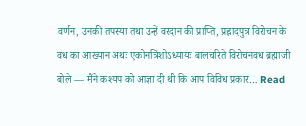वर्णन, उनकी तपस्या तथा उन्हें वरदान की प्राप्ति, प्रह्लादपुत्र विरोचन के वध का आख्यान अथः एकोनत्रिंशोऽध्यायः बालचरिते विरोचनवध ब्रह्माजी बोले — मैंने कश्यप को आज्ञा दी थी कि आप विविध प्रकार… Read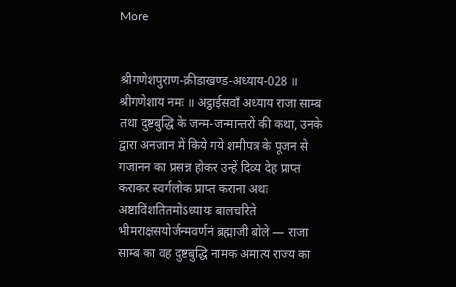More


श्रीगणेशपुराण-क्रीडाखण्ड-अध्याय-028 ॥ श्रीगणेशाय नमः ॥ अट्ठाईसवाँ अध्याय राजा साम्ब तथा दुष्टबुद्धि के जन्म-जन्मान्तरों की कथा, उनके द्वारा अनजान में किये गये शमीपत्र के पूजन से गजानन का प्रसन्न होकर उन्हें दिव्य देह प्राप्त कराकर स्वर्गलोक प्राप्त कराना अथः अष्टाविंशतितमोऽध्यायः बालचरिते भीमराक्षसयोर्जन्मवर्णनं ब्रह्माजी बोले — राजा साम्ब का वह दुष्टबुद्धि नामक अमात्य राज्य का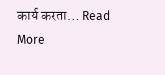कार्य करता… Read More